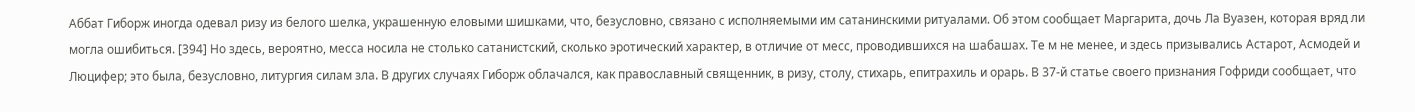Аббат Гиборж иногда одевал ризу из белого шелка, украшенную еловыми шишками, что, безусловно, связано с исполняемыми им сатанинскими ритуалами. Об этом сообщает Маргарита, дочь Ла Вуазен, которая вряд ли могла ошибиться. [394] Но здесь, вероятно, месса носила не столько сатанистский, сколько эротический характер, в отличие от месс, проводившихся на шабашах. Те м не менее, и здесь призывались Астарот, Асмодей и Люцифер; это была, безусловно, литургия силам зла. В других случаях Гиборж облачался, как православный священник, в ризу, столу, стихарь, епитрахиль и орарь. В 37-й статье своего признания Гофриди сообщает, что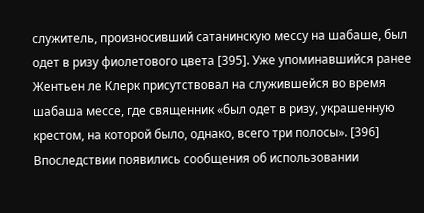служитель, произносивший сатанинскую мессу на шабаше, был одет в ризу фиолетового цвета [395]. Уже упоминавшийся ранее Жентьен ле Клерк присутствовал на служившейся во время шабаша мессе, где священник «был одет в ризу, украшенную крестом, на которой было, однако, всего три полосы». [396] Впоследствии появились сообщения об использовании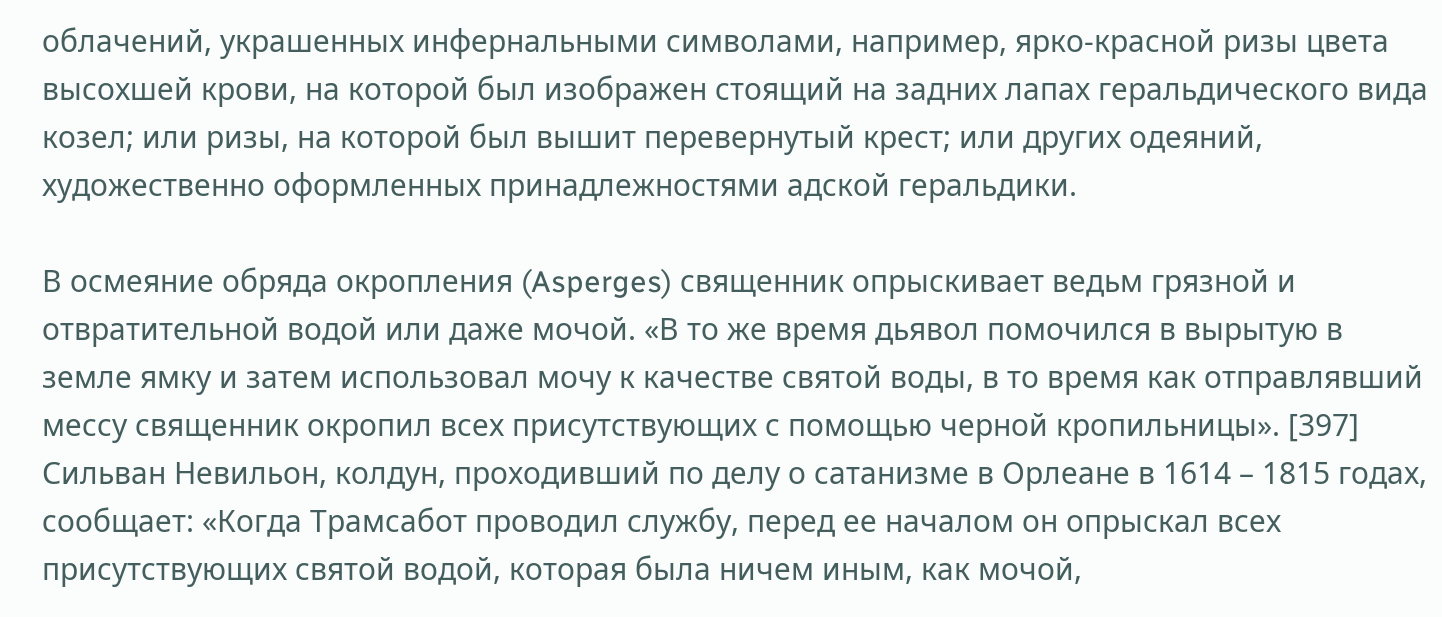облачений, украшенных инфернальными символами, например, ярко-красной ризы цвета высохшей крови, на которой был изображен стоящий на задних лапах геральдического вида козел; или ризы, на которой был вышит перевернутый крест; или других одеяний, художественно оформленных принадлежностями адской геральдики.

В осмеяние обряда окропления (Asperges) священник опрыскивает ведьм грязной и отвратительной водой или даже мочой. «В то же время дьявол помочился в вырытую в земле ямку и затем использовал мочу к качестве святой воды, в то время как отправлявший мессу священник окропил всех присутствующих с помощью черной кропильницы». [397] Сильван Невильон, колдун, проходивший по делу о сатанизме в Орлеане в 1614 – 1815 годах, сообщает: «Когда Трамсабот проводил службу, перед ее началом он опрыскал всех присутствующих святой водой, которая была ничем иным, как мочой,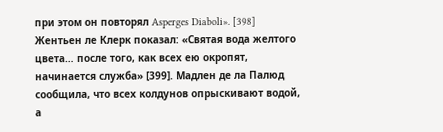при этом он повторял Asperges Diaboli». [398] Жентьен ле Клерк показал: «Святая вода желтого цвета… после того, как всех ею окропят, начинается служба» [399]. Мадлен де ла Палюд сообщила, что всех колдунов опрыскивают водой, а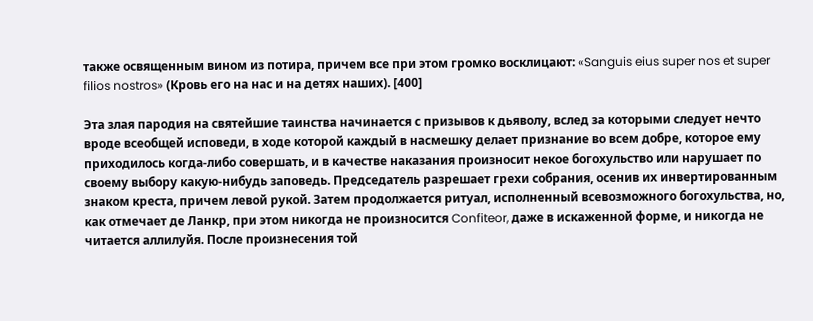также освященным вином из потира, причем все при этом громко восклицают: «Sanguis eius super nos et super filios nostros» (Кровь его на нас и на детях наших). [400]

Эта злая пародия на святейшие таинства начинается с призывов к дьяволу, вслед за которыми следует нечто вроде всеобщей исповеди, в ходе которой каждый в насмешку делает признание во всем добре, которое ему приходилось когда-либо совершать, и в качестве наказания произносит некое богохульство или нарушает по своему выбору какую-нибудь заповедь. Председатель разрешает грехи собрания, осенив их инвертированным знаком креста, причем левой рукой. Затем продолжается ритуал, исполненный всевозможного богохульства, но, как отмечает де Ланкр, при этом никогда не произносится Confiteor, даже в искаженной форме, и никогда не читается аллилуйя. После произнесения той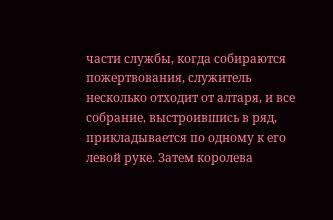части службы, когда собираются пожертвования, служитель несколько отходит от алтаря, и все собрание, выстроившись в ряд, прикладывается по одному к его левой руке. Затем королева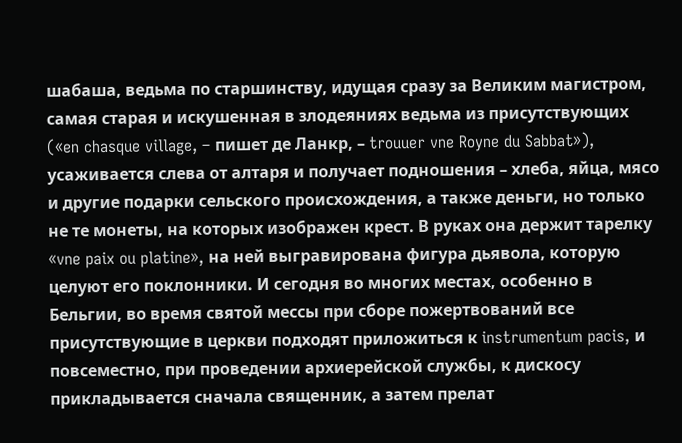шабаша, ведьма по старшинству, идущая сразу за Великим магистром, самая старая и искушенная в злодеяниях ведьма из присутствующих («en chasque village, – пишет де Ланкр, – trouuer vne Royne du Sabbat»), усаживается слева от алтаря и получает подношения – хлеба, яйца, мясо и другие подарки сельского происхождения, а также деньги, но только не те монеты, на которых изображен крест. В руках она держит тарелку «vne paix ou platine», на ней выгравирована фигура дьявола, которую целуют его поклонники. И сегодня во многих местах, особенно в Бельгии, во время святой мессы при сборе пожертвований все присутствующие в церкви подходят приложиться к instrumentum pacis, и повсеместно, при проведении архиерейской службы, к дискосу прикладывается сначала священник, а затем прелат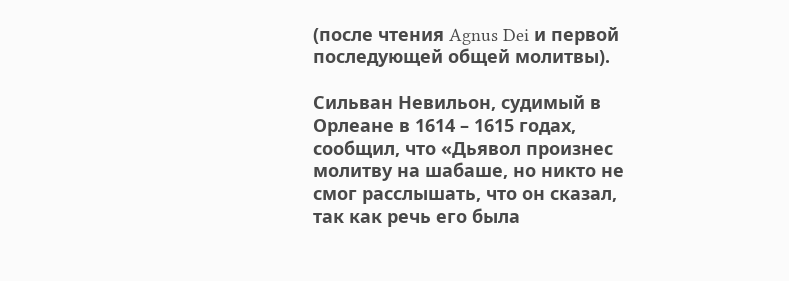(после чтения Agnus Dei и первой последующей общей молитвы).

Сильван Невильон, судимый в Орлеане в 1614 – 1615 годах, сообщил, что «Дьявол произнес молитву на шабаше, но никто не смог расслышать, что он сказал, так как речь его была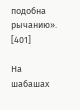подобна рычанию». [401]

На шабашах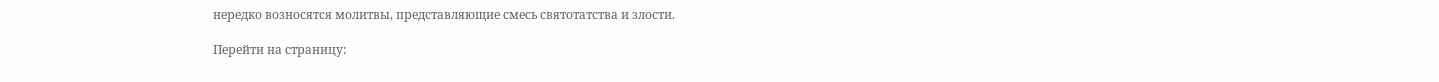нередко возносятся молитвы, представляющие смесь святотатства и злости.

Перейти на страницу: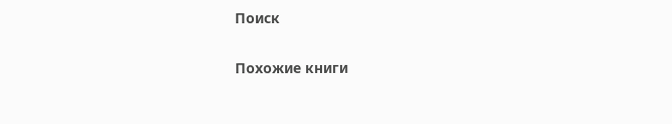Поиск

Похожие книги